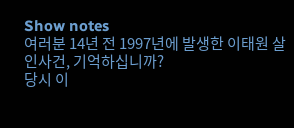Show notes
여러분 14년 전 1997년에 발생한 이태원 살인사건, 기억하십니까?
당시 이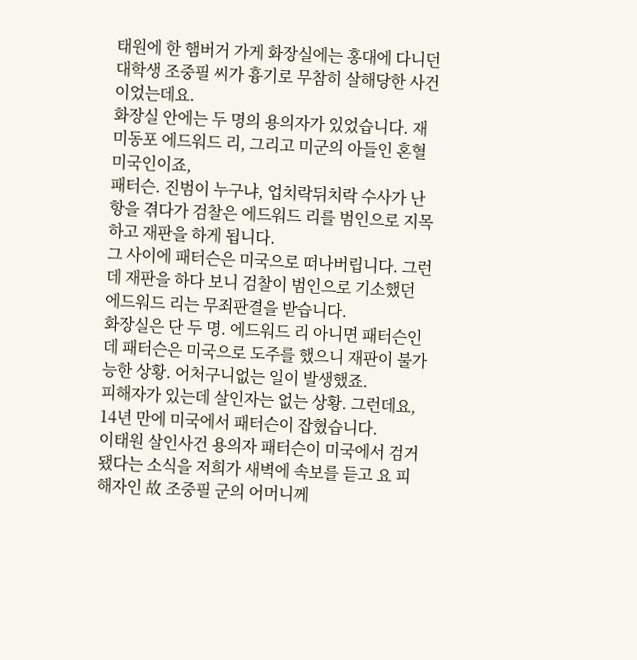태원에 한 햄버거 가게 화장실에는 홍대에 다니던 대학생 조중필 씨가 흉기로 무참히 살해당한 사건이었는데요.
화장실 안에는 두 명의 용의자가 있었습니다. 재미동포 에드워드 리, 그리고 미군의 아들인 혼혈 미국인이죠,
패터슨. 진범이 누구냐, 업치락뒤치락 수사가 난항을 겪다가 검찰은 에드워드 리를 범인으로 지목하고 재판을 하게 됩니다.
그 사이에 패터슨은 미국으로 떠나버립니다. 그런데 재판을 하다 보니 검찰이 범인으로 기소했던 에드워드 리는 무죄판결을 받습니다.
화장실은 단 두 명. 에드워드 리 아니면 패터슨인데 패터슨은 미국으로 도주를 했으니 재판이 불가능한 상황. 어처구니없는 일이 발생했죠.
피해자가 있는데 살인자는 없는 상황. 그런데요, 14년 만에 미국에서 패터슨이 잡혔습니다.
이태원 살인사건 용의자 패터슨이 미국에서 검거됐다는 소식을 저희가 새벽에 속보를 듣고 요 피해자인 故 조중필 군의 어머니께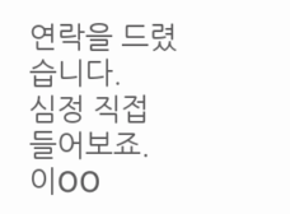연락을 드렸습니다.
심정 직접 들어보죠. 이OO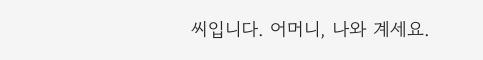씨입니다. 어머니, 나와 계세요.